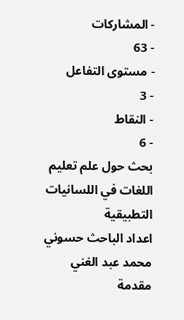- المشاركات
- 63
- مستوى التفاعل
- 3
- النقاط
- 6
بحث حول علم تعليم اللغات في اللسانيات التطبيقية
اعداد الباحث حسوني محمد عبد الغني
مقدمة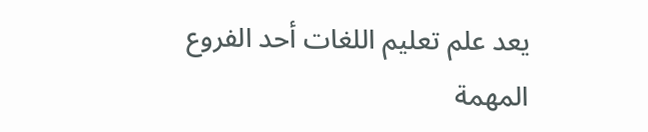يعد علم تعليم اللغات أحد الفروع المهمة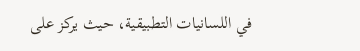في اللسانيات التطبيقية، حيث يركز على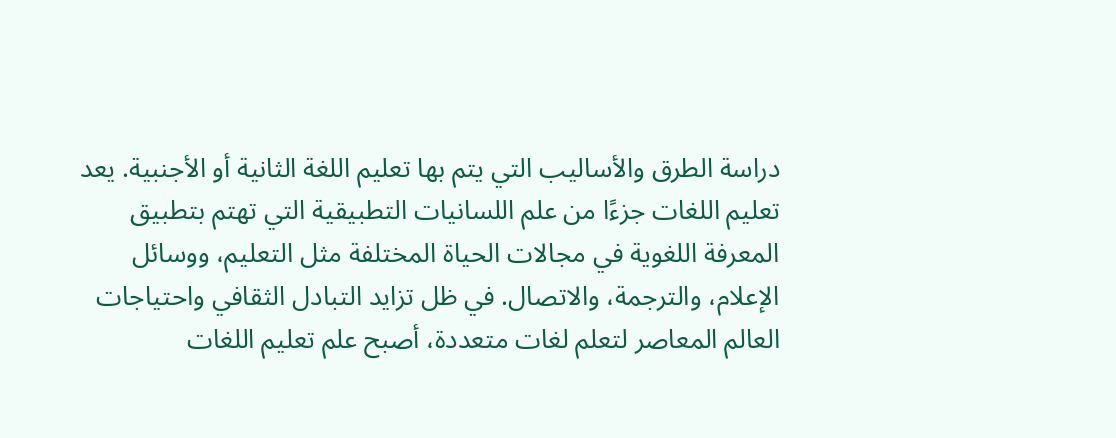دراسة الطرق والأساليب التي يتم بها تعليم اللغة الثانية أو الأجنبية. يعد تعليم اللغات جزءًا من علم اللسانيات التطبيقية التي تهتم بتطبيق المعرفة اللغوية في مجالات الحياة المختلفة مثل التعليم، ووسائل الإعلام، والترجمة، والاتصال. في ظل تزايد التبادل الثقافي واحتياجات العالم المعاصر لتعلم لغات متعددة، أصبح علم تعليم اللغات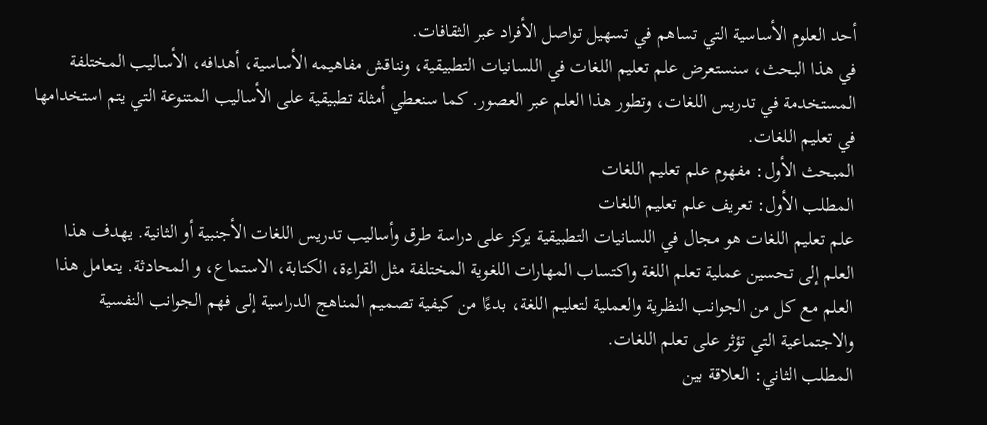أحد العلوم الأساسية التي تساهم في تسهيل تواصل الأفراد عبر الثقافات.
في هذا البحث، سنستعرض علم تعليم اللغات في اللسانيات التطبيقية، ونناقش مفاهيمه الأساسية، أهدافه، الأساليب المختلفة المستخدمة في تدريس اللغات، وتطور هذا العلم عبر العصور. كما سنعطي أمثلة تطبيقية على الأساليب المتنوعة التي يتم استخدامها في تعليم اللغات.
المبحث الأول: مفهوم علم تعليم اللغات
المطلب الأول: تعريف علم تعليم اللغات
علم تعليم اللغات هو مجال في اللسانيات التطبيقية يركز على دراسة طرق وأساليب تدريس اللغات الأجنبية أو الثانية. يهدف هذا العلم إلى تحسين عملية تعلم اللغة واكتساب المهارات اللغوية المختلفة مثل القراءة، الكتابة، الاستماع، و المحادثة. يتعامل هذا العلم مع كل من الجوانب النظرية والعملية لتعليم اللغة، بدءًا من كيفية تصميم المناهج الدراسية إلى فهم الجوانب النفسية والاجتماعية التي تؤثر على تعلم اللغات.
المطلب الثاني: العلاقة بين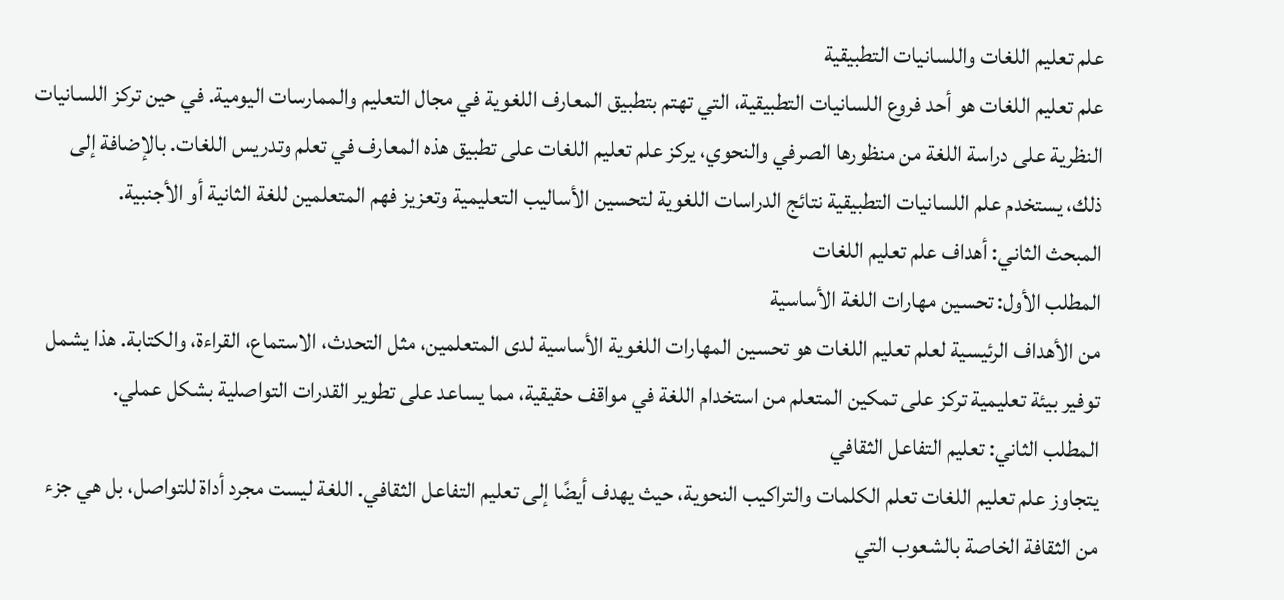علم تعليم اللغات واللسانيات التطبيقية
علم تعليم اللغات هو أحد فروع اللسانيات التطبيقية، التي تهتم بتطبيق المعارف اللغوية في مجال التعليم والممارسات اليومية. في حين تركز اللسانيات النظرية على دراسة اللغة من منظورها الصرفي والنحوي، يركز علم تعليم اللغات على تطبيق هذه المعارف في تعلم وتدريس اللغات. بالإضافة إلى ذلك، يستخدم علم اللسانيات التطبيقية نتائج الدراسات اللغوية لتحسين الأساليب التعليمية وتعزيز فهم المتعلمين للغة الثانية أو الأجنبية.
المبحث الثاني: أهداف علم تعليم اللغات
المطلب الأول: تحسين مهارات اللغة الأساسية
من الأهداف الرئيسية لعلم تعليم اللغات هو تحسين المهارات اللغوية الأساسية لدى المتعلمين، مثل التحدث، الاستماع، القراءة، والكتابة. هذا يشمل توفير بيئة تعليمية تركز على تمكين المتعلم من استخدام اللغة في مواقف حقيقية، مما يساعد على تطوير القدرات التواصلية بشكل عملي.
المطلب الثاني: تعليم التفاعل الثقافي
يتجاوز علم تعليم اللغات تعلم الكلمات والتراكيب النحوية، حيث يهدف أيضًا إلى تعليم التفاعل الثقافي. اللغة ليست مجرد أداة للتواصل، بل هي جزء من الثقافة الخاصة بالشعوب التي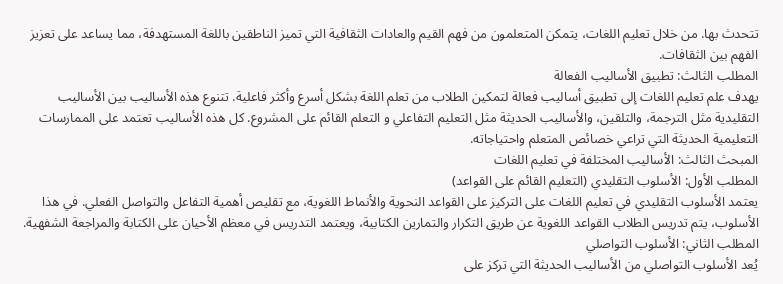تتحدث بها. من خلال تعليم اللغات، يتمكن المتعلمون من فهم القيم والعادات الثقافية التي تميز الناطقين باللغة المستهدفة، مما يساعد على تعزيز الفهم بين الثقافات.
المطلب الثالث: تطبيق الأساليب الفعالة
يهدف علم تعليم اللغات إلى تطبيق أساليب فعالة لتمكين الطلاب من تعلم اللغة بشكل أسرع وأكثر فاعلية. تتنوع هذه الأساليب بين الأساليب التقليدية مثل الترجمة، والتلقين، والأساليب الحديثة مثل التعليم التفاعلي و التعلم القائم على المشروع. كل هذه الأساليب تعتمد على الممارسات التعليمية الحديثة التي تراعي خصائص المتعلم واحتياجاته.
المبحث الثالث: الأساليب المختلفة في تعليم اللغات
المطلب الأول: الأسلوب التقليدي (التعليم القائم على القواعد)
يعتمد الأسلوب التقليدي في تعليم اللغات على التركيز على القواعد النحوية والأنماط اللغوية، مع تقليص أهمية التفاعل والتواصل الفعلي. في هذا الأسلوب، يتم تدريس الطلاب القواعد اللغوية عن طريق التكرار والتمارين الكتابية، ويعتمد التدريس في معظم الأحيان على الكتابة والمراجعة الشفهية.
المطلب الثاني: الأسلوب التواصلي
يُعد الأسلوب التواصلي من الأساليب الحديثة التي تركز على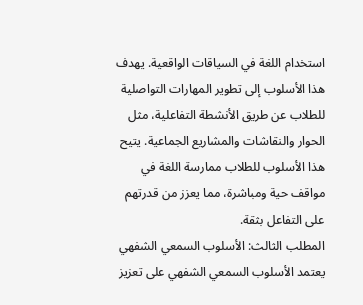استخدام اللغة في السياقات الواقعية. يهدف هذا الأسلوب إلى تطوير المهارات التواصلية للطلاب عن طريق الأنشطة التفاعلية، مثل الحوار والنقاشات والمشاريع الجماعية. يتيح هذا الأسلوب للطلاب ممارسة اللغة في مواقف حية ومباشرة، مما يعزز من قدرتهم على التفاعل بثقة.
المطلب الثالث: الأسلوب السمعي الشفهي
يعتمد الأسلوب السمعي الشفهي على تعزيز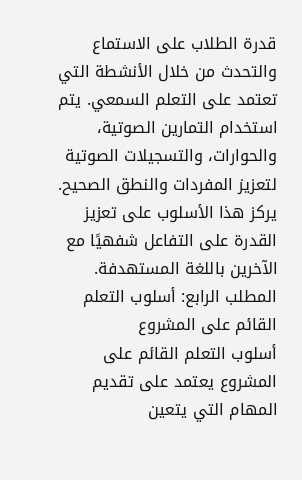قدرة الطلاب على الاستماع والتحدث من خلال الأنشطة التي تعتمد على التعلم السمعي. يتم استخدام التمارين الصوتية، والحوارات، والتسجيلات الصوتية لتعزيز المفردات والنطق الصحيح. يركز هذا الأسلوب على تعزيز القدرة على التفاعل شفهيًا مع الآخرين باللغة المستهدفة.
المطلب الرابع: أسلوب التعلم القائم على المشروع
أسلوب التعلم القائم على المشروع يعتمد على تقديم المهام التي يتعين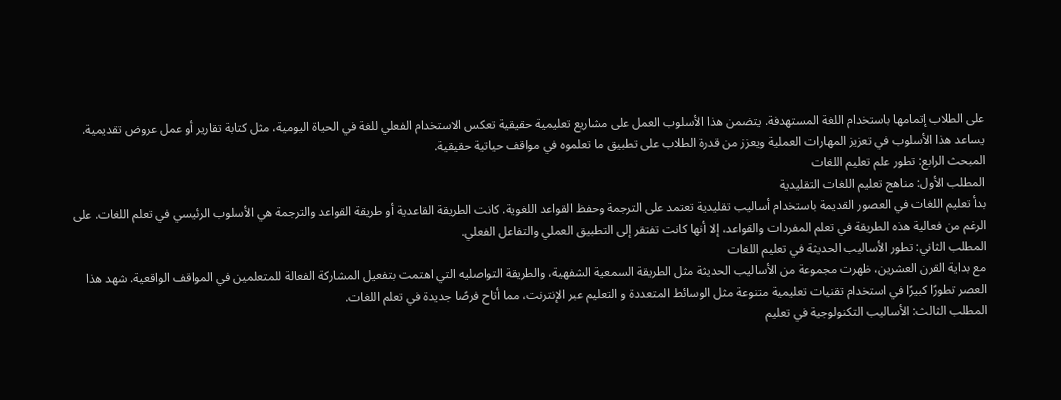على الطلاب إتمامها باستخدام اللغة المستهدفة. يتضمن هذا الأسلوب العمل على مشاريع تعليمية حقيقية تعكس الاستخدام الفعلي للغة في الحياة اليومية، مثل كتابة تقارير أو عمل عروض تقديمية. يساعد هذا الأسلوب في تعزيز المهارات العملية ويعزز من قدرة الطلاب على تطبيق ما تعلموه في مواقف حياتية حقيقية.
المبحث الرابع: تطور علم تعليم اللغات
المطلب الأول: مناهج تعليم اللغات التقليدية
بدأ تعليم اللغات في العصور القديمة باستخدام أساليب تقليدية تعتمد على الترجمة وحفظ القواعد اللغوية. كانت الطريقة القاعدية أو طريقة القواعد والترجمة هي الأسلوب الرئيسي في تعلم اللغات. على الرغم من فعالية هذه الطريقة في تعلم المفردات والقواعد، إلا أنها كانت تفتقر إلى التطبيق العملي والتفاعل الفعلي.
المطلب الثاني: تطور الأساليب الحديثة في تعليم اللغات
مع بداية القرن العشرين، ظهرت مجموعة من الأساليب الحديثة مثل الطريقة السمعية الشفهية، والطريقة التواصليه التي اهتمت بتفعيل المشاركة الفعالة للمتعلمين في المواقف الواقعية. شهد هذا العصر تطورًا كبيرًا في استخدام تقنيات تعليمية متنوعة مثل الوسائط المتعددة و التعليم عبر الإنترنت، مما أتاح فرصًا جديدة في تعلم اللغات.
المطلب الثالث: الأساليب التكنولوجية في تعليم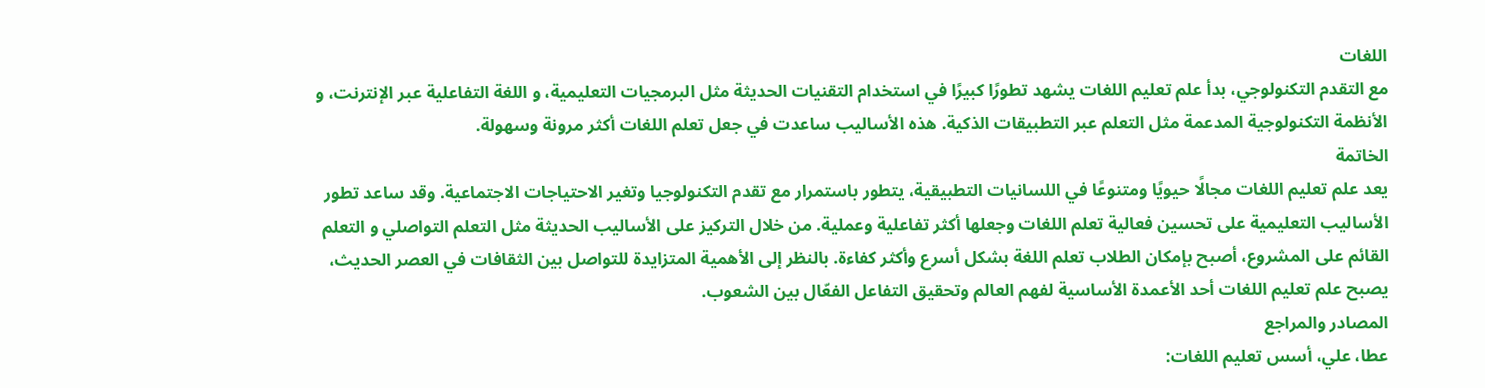اللغات
مع التقدم التكنولوجي، بدأ علم تعليم اللغات يشهد تطورًا كبيرًا في استخدام التقنيات الحديثة مثل البرمجيات التعليمية، و اللغة التفاعلية عبر الإنترنت، و الأنظمة التكنولوجية المدعمة مثل التعلم عبر التطبيقات الذكية. هذه الأساليب ساعدت في جعل تعلم اللغات أكثر مرونة وسهولة.
الخاتمة
يعد علم تعليم اللغات مجالًا حيويًا ومتنوعًا في اللسانيات التطبيقية، يتطور باستمرار مع تقدم التكنولوجيا وتغير الاحتياجات الاجتماعية. وقد ساعد تطور الأساليب التعليمية على تحسين فعالية تعلم اللغات وجعلها أكثر تفاعلية وعملية. من خلال التركيز على الأساليب الحديثة مثل التعلم التواصلي و التعلم القائم على المشروع، أصبح بإمكان الطلاب تعلم اللغة بشكل أسرع وأكثر كفاءة. بالنظر إلى الأهمية المتزايدة للتواصل بين الثقافات في العصر الحديث، يصبح علم تعليم اللغات أحد الأعمدة الأساسية لفهم العالم وتحقيق التفاعل الفعّال بين الشعوب.
المصادر والمراجع
عطا، علي، أسس تعليم اللغات: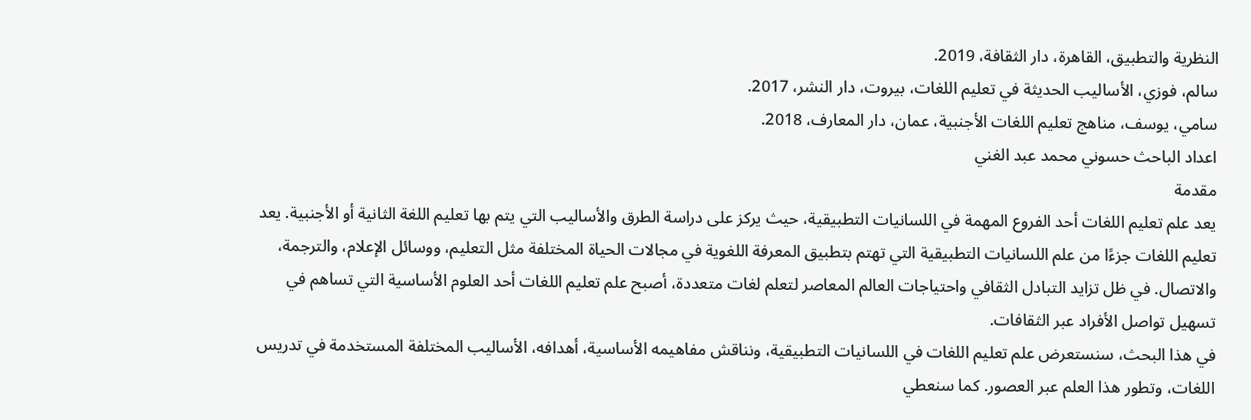النظرية والتطبيق، القاهرة، دار الثقافة، 2019.
سالم، فوزي، الأساليب الحديثة في تعليم اللغات، بيروت، دار النشر، 2017.
سامي، يوسف، مناهج تعليم اللغات الأجنبية، عمان، دار المعارف، 2018.
اعداد الباحث حسوني محمد عبد الغني
مقدمة
يعد علم تعليم اللغات أحد الفروع المهمة في اللسانيات التطبيقية، حيث يركز على دراسة الطرق والأساليب التي يتم بها تعليم اللغة الثانية أو الأجنبية. يعد تعليم اللغات جزءًا من علم اللسانيات التطبيقية التي تهتم بتطبيق المعرفة اللغوية في مجالات الحياة المختلفة مثل التعليم، ووسائل الإعلام، والترجمة، والاتصال. في ظل تزايد التبادل الثقافي واحتياجات العالم المعاصر لتعلم لغات متعددة، أصبح علم تعليم اللغات أحد العلوم الأساسية التي تساهم في تسهيل تواصل الأفراد عبر الثقافات.
في هذا البحث، سنستعرض علم تعليم اللغات في اللسانيات التطبيقية، ونناقش مفاهيمه الأساسية، أهدافه، الأساليب المختلفة المستخدمة في تدريس اللغات، وتطور هذا العلم عبر العصور. كما سنعطي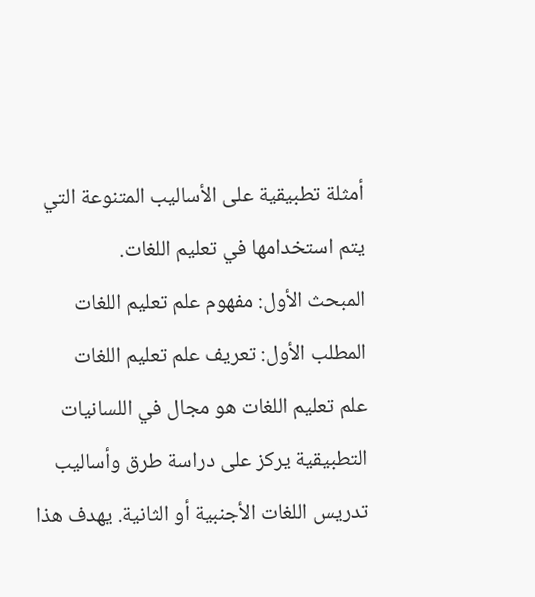أمثلة تطبيقية على الأساليب المتنوعة التي يتم استخدامها في تعليم اللغات.
المبحث الأول: مفهوم علم تعليم اللغات
المطلب الأول: تعريف علم تعليم اللغات
علم تعليم اللغات هو مجال في اللسانيات التطبيقية يركز على دراسة طرق وأساليب تدريس اللغات الأجنبية أو الثانية. يهدف هذا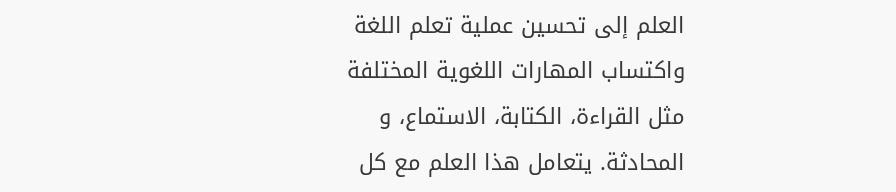العلم إلى تحسين عملية تعلم اللغة واكتساب المهارات اللغوية المختلفة مثل القراءة، الكتابة، الاستماع، و المحادثة. يتعامل هذا العلم مع كل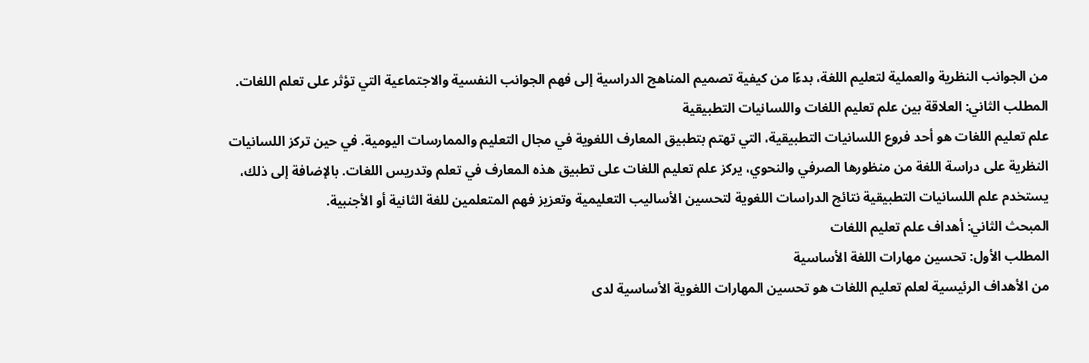من الجوانب النظرية والعملية لتعليم اللغة، بدءًا من كيفية تصميم المناهج الدراسية إلى فهم الجوانب النفسية والاجتماعية التي تؤثر على تعلم اللغات.
المطلب الثاني: العلاقة بين علم تعليم اللغات واللسانيات التطبيقية
علم تعليم اللغات هو أحد فروع اللسانيات التطبيقية، التي تهتم بتطبيق المعارف اللغوية في مجال التعليم والممارسات اليومية. في حين تركز اللسانيات النظرية على دراسة اللغة من منظورها الصرفي والنحوي، يركز علم تعليم اللغات على تطبيق هذه المعارف في تعلم وتدريس اللغات. بالإضافة إلى ذلك، يستخدم علم اللسانيات التطبيقية نتائج الدراسات اللغوية لتحسين الأساليب التعليمية وتعزيز فهم المتعلمين للغة الثانية أو الأجنبية.
المبحث الثاني: أهداف علم تعليم اللغات
المطلب الأول: تحسين مهارات اللغة الأساسية
من الأهداف الرئيسية لعلم تعليم اللغات هو تحسين المهارات اللغوية الأساسية لدى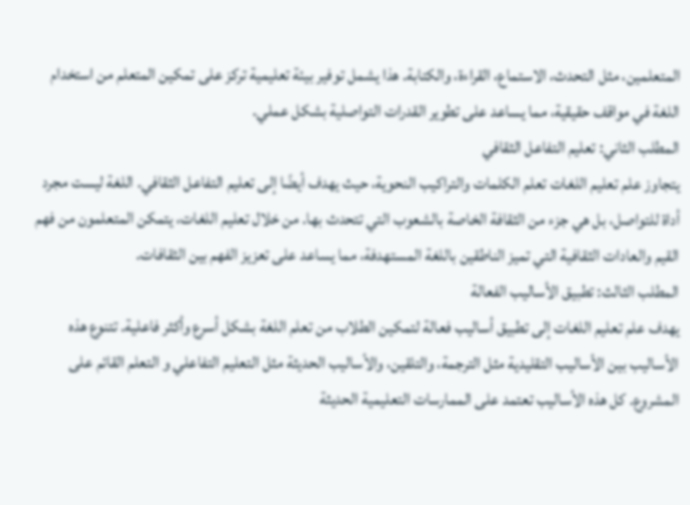المتعلمين، مثل التحدث، الاستماع، القراءة، والكتابة. هذا يشمل توفير بيئة تعليمية تركز على تمكين المتعلم من استخدام اللغة في مواقف حقيقية، مما يساعد على تطوير القدرات التواصلية بشكل عملي.
المطلب الثاني: تعليم التفاعل الثقافي
يتجاوز علم تعليم اللغات تعلم الكلمات والتراكيب النحوية، حيث يهدف أيضًا إلى تعليم التفاعل الثقافي. اللغة ليست مجرد أداة للتواصل، بل هي جزء من الثقافة الخاصة بالشعوب التي تتحدث بها. من خلال تعليم اللغات، يتمكن المتعلمون من فهم القيم والعادات الثقافية التي تميز الناطقين باللغة المستهدفة، مما يساعد على تعزيز الفهم بين الثقافات.
المطلب الثالث: تطبيق الأساليب الفعالة
يهدف علم تعليم اللغات إلى تطبيق أساليب فعالة لتمكين الطلاب من تعلم اللغة بشكل أسرع وأكثر فاعلية. تتنوع هذه الأساليب بين الأساليب التقليدية مثل الترجمة، والتلقين، والأساليب الحديثة مثل التعليم التفاعلي و التعلم القائم على المشروع. كل هذه الأساليب تعتمد على الممارسات التعليمية الحديثة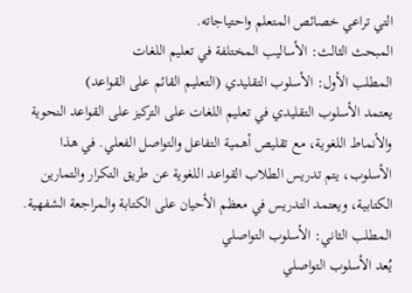التي تراعي خصائص المتعلم واحتياجاته.
المبحث الثالث: الأساليب المختلفة في تعليم اللغات
المطلب الأول: الأسلوب التقليدي (التعليم القائم على القواعد)
يعتمد الأسلوب التقليدي في تعليم اللغات على التركيز على القواعد النحوية والأنماط اللغوية، مع تقليص أهمية التفاعل والتواصل الفعلي. في هذا الأسلوب، يتم تدريس الطلاب القواعد اللغوية عن طريق التكرار والتمارين الكتابية، ويعتمد التدريس في معظم الأحيان على الكتابة والمراجعة الشفهية.
المطلب الثاني: الأسلوب التواصلي
يُعد الأسلوب التواصلي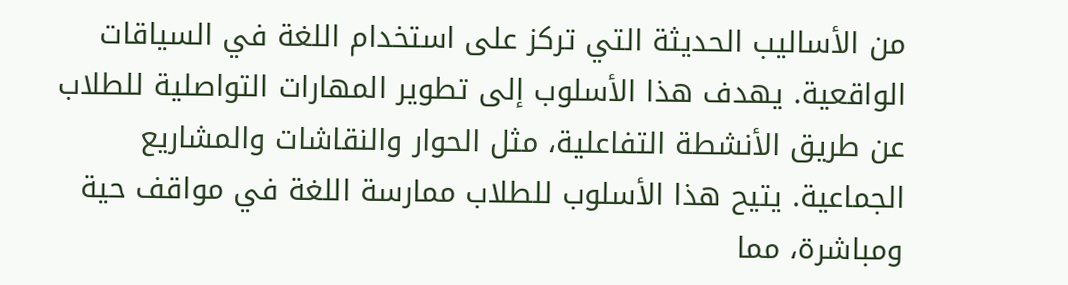من الأساليب الحديثة التي تركز على استخدام اللغة في السياقات الواقعية. يهدف هذا الأسلوب إلى تطوير المهارات التواصلية للطلاب عن طريق الأنشطة التفاعلية، مثل الحوار والنقاشات والمشاريع الجماعية. يتيح هذا الأسلوب للطلاب ممارسة اللغة في مواقف حية ومباشرة، مما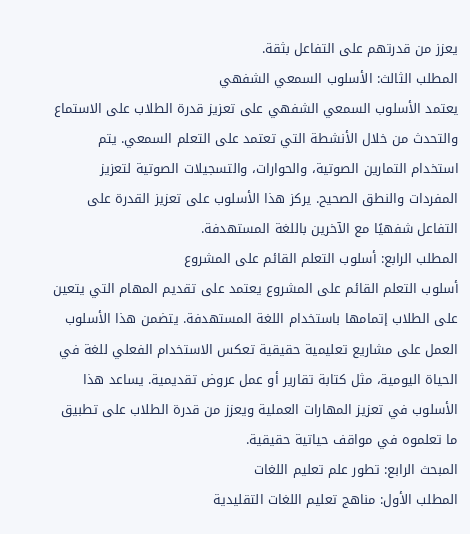يعزز من قدرتهم على التفاعل بثقة.
المطلب الثالث: الأسلوب السمعي الشفهي
يعتمد الأسلوب السمعي الشفهي على تعزيز قدرة الطلاب على الاستماع والتحدث من خلال الأنشطة التي تعتمد على التعلم السمعي. يتم استخدام التمارين الصوتية، والحوارات، والتسجيلات الصوتية لتعزيز المفردات والنطق الصحيح. يركز هذا الأسلوب على تعزيز القدرة على التفاعل شفهيًا مع الآخرين باللغة المستهدفة.
المطلب الرابع: أسلوب التعلم القائم على المشروع
أسلوب التعلم القائم على المشروع يعتمد على تقديم المهام التي يتعين على الطلاب إتمامها باستخدام اللغة المستهدفة. يتضمن هذا الأسلوب العمل على مشاريع تعليمية حقيقية تعكس الاستخدام الفعلي للغة في الحياة اليومية، مثل كتابة تقارير أو عمل عروض تقديمية. يساعد هذا الأسلوب في تعزيز المهارات العملية ويعزز من قدرة الطلاب على تطبيق ما تعلموه في مواقف حياتية حقيقية.
المبحث الرابع: تطور علم تعليم اللغات
المطلب الأول: مناهج تعليم اللغات التقليدية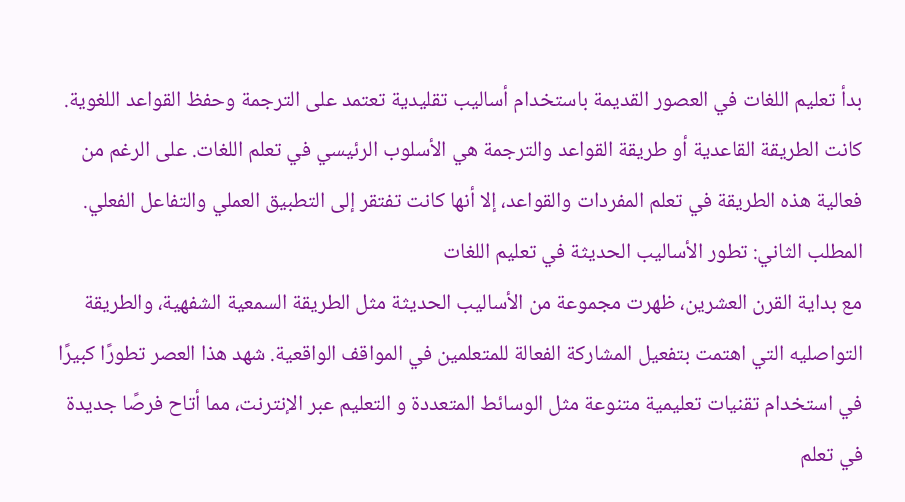بدأ تعليم اللغات في العصور القديمة باستخدام أساليب تقليدية تعتمد على الترجمة وحفظ القواعد اللغوية. كانت الطريقة القاعدية أو طريقة القواعد والترجمة هي الأسلوب الرئيسي في تعلم اللغات. على الرغم من فعالية هذه الطريقة في تعلم المفردات والقواعد، إلا أنها كانت تفتقر إلى التطبيق العملي والتفاعل الفعلي.
المطلب الثاني: تطور الأساليب الحديثة في تعليم اللغات
مع بداية القرن العشرين، ظهرت مجموعة من الأساليب الحديثة مثل الطريقة السمعية الشفهية، والطريقة التواصليه التي اهتمت بتفعيل المشاركة الفعالة للمتعلمين في المواقف الواقعية. شهد هذا العصر تطورًا كبيرًا في استخدام تقنيات تعليمية متنوعة مثل الوسائط المتعددة و التعليم عبر الإنترنت، مما أتاح فرصًا جديدة في تعلم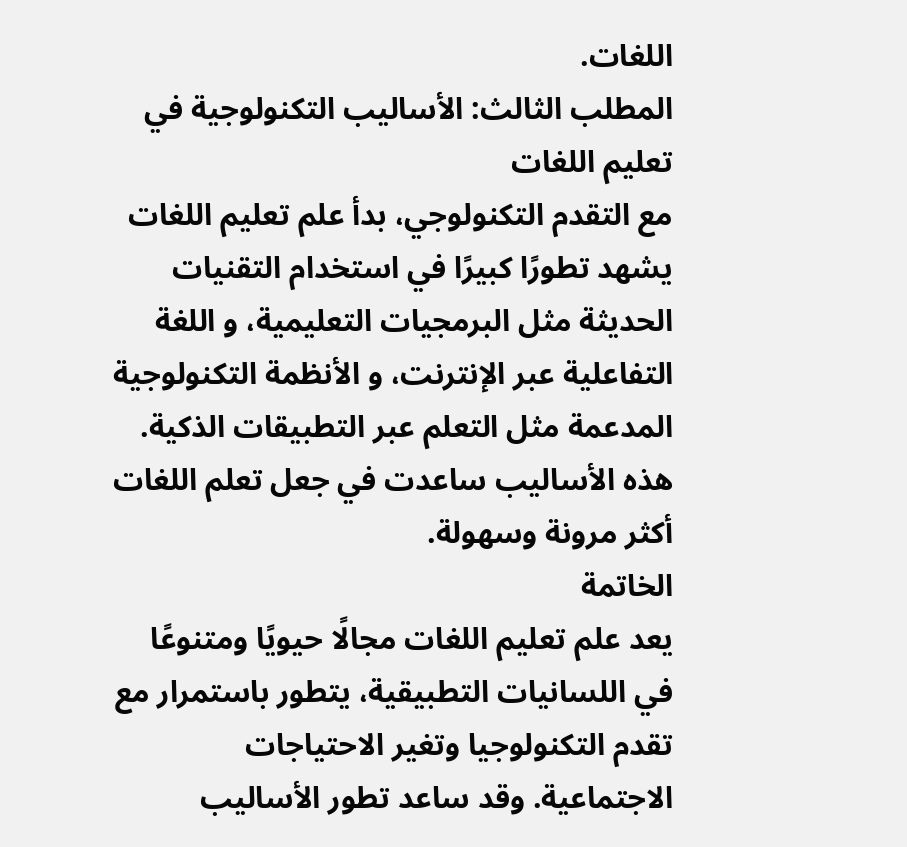اللغات.
المطلب الثالث: الأساليب التكنولوجية في تعليم اللغات
مع التقدم التكنولوجي، بدأ علم تعليم اللغات يشهد تطورًا كبيرًا في استخدام التقنيات الحديثة مثل البرمجيات التعليمية، و اللغة التفاعلية عبر الإنترنت، و الأنظمة التكنولوجية المدعمة مثل التعلم عبر التطبيقات الذكية. هذه الأساليب ساعدت في جعل تعلم اللغات أكثر مرونة وسهولة.
الخاتمة
يعد علم تعليم اللغات مجالًا حيويًا ومتنوعًا في اللسانيات التطبيقية، يتطور باستمرار مع تقدم التكنولوجيا وتغير الاحتياجات الاجتماعية. وقد ساعد تطور الأساليب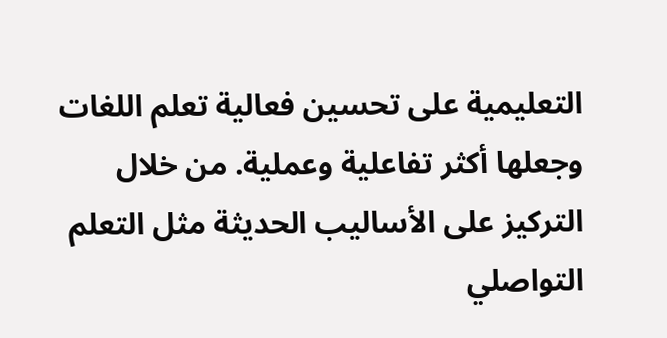التعليمية على تحسين فعالية تعلم اللغات وجعلها أكثر تفاعلية وعملية. من خلال التركيز على الأساليب الحديثة مثل التعلم التواصلي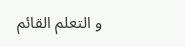و التعلم القائم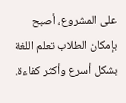على المشروع، أصبح بإمكان الطلاب تعلم اللغة بشكل أسرع وأكثر كفاءة.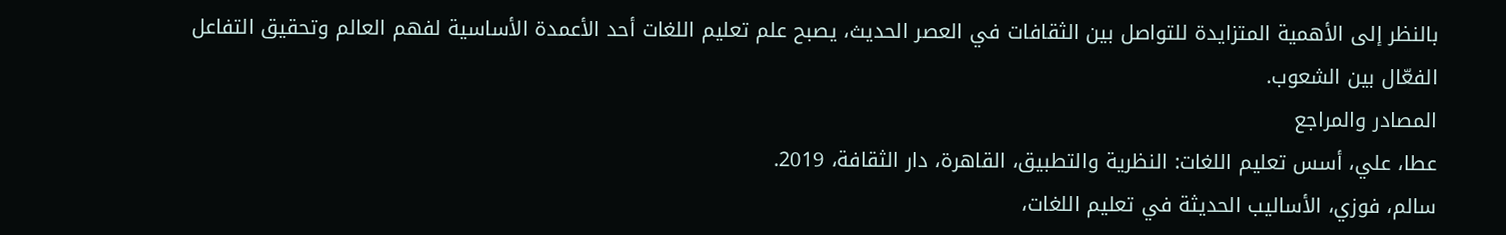بالنظر إلى الأهمية المتزايدة للتواصل بين الثقافات في العصر الحديث، يصبح علم تعليم اللغات أحد الأعمدة الأساسية لفهم العالم وتحقيق التفاعل الفعّال بين الشعوب.
المصادر والمراجع
عطا، علي، أسس تعليم اللغات: النظرية والتطبيق، القاهرة، دار الثقافة، 2019.
سالم، فوزي، الأساليب الحديثة في تعليم اللغات،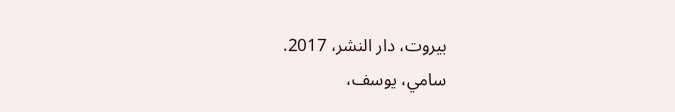بيروت، دار النشر، 2017.
سامي، يوسف،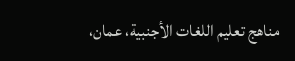مناهج تعليم اللغات الأجنبية، عمان،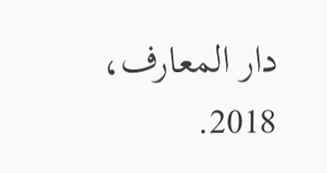دار المعارف، 2018.